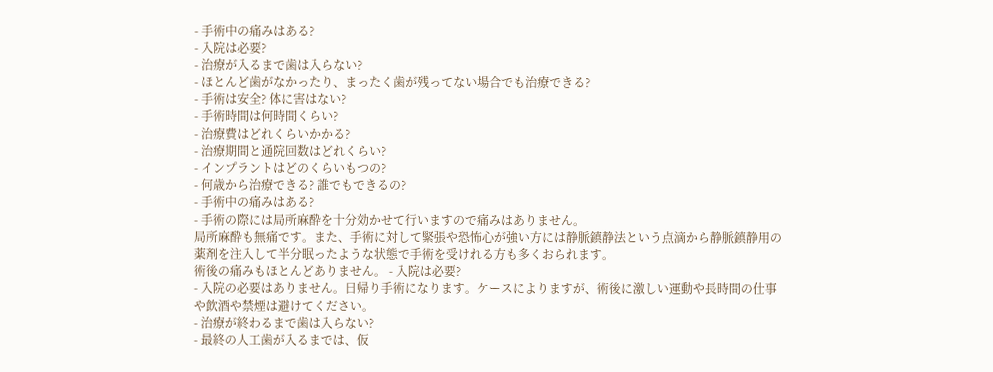- 手術中の痛みはある?
- 入院は必要?
- 治療が入るまで歯は入らない?
- ほとんど歯がなかったり、まったく歯が残ってない場合でも治療できる?
- 手術は安全? 体に害はない?
- 手術時間は何時間くらい?
- 治療費はどれくらいかかる?
- 治療期間と通院回数はどれくらい?
- インプラントはどのくらいもつの?
- 何歳から治療できる? 誰でもできるの?
- 手術中の痛みはある?
- 手術の際には局所麻酔を十分効かせて行いますので痛みはありません。
局所麻酔も無痛です。また、手術に対して緊張や恐怖心が強い方には静脈鎮静法という点滴から静脈鎮静用の薬剤を注入して半分眠ったような状態で手術を受けれる方も多くおられます。
術後の痛みもほとんどありません。 - 入院は必要?
- 入院の必要はありません。日帰り手術になります。ケースによりますが、術後に激しい運動や長時間の仕事や飲酒や禁煙は避けてください。
- 治療が終わるまで歯は入らない?
- 最終の人工歯が入るまでは、仮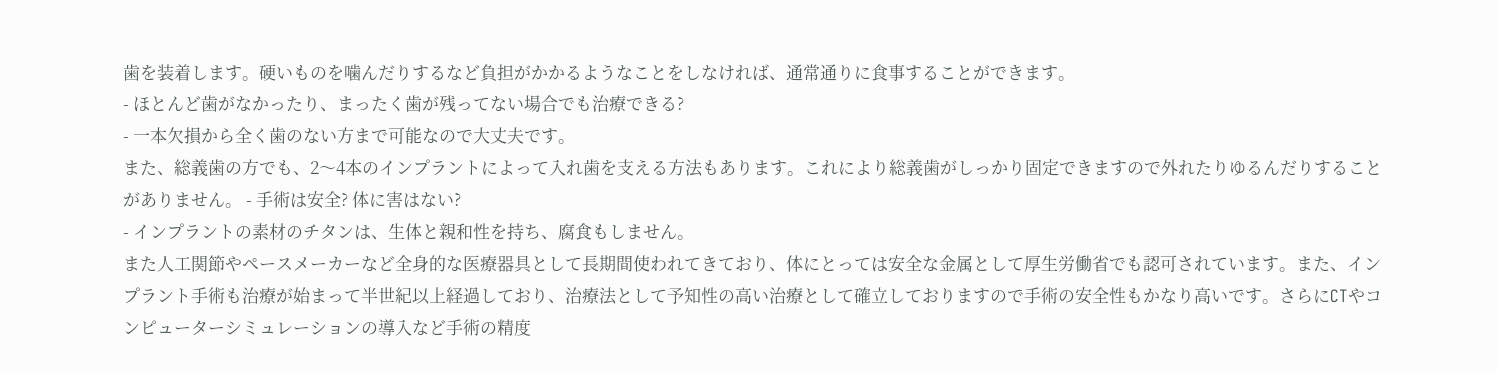歯を装着します。硬いものを噛んだりするなど負担がかかるようなことをしなければ、通常通りに食事することができます。
- ほとんど歯がなかったり、まったく歯が残ってない場合でも治療できる?
- 一本欠損から全く歯のない方まで可能なので大丈夫です。
また、総義歯の方でも、2〜4本のインプラントによって入れ歯を支える方法もあります。これにより総義歯がしっかり固定できますので外れたりゆるんだりすることがありません。 - 手術は安全? 体に害はない?
- インプラントの素材のチタンは、生体と親和性を持ち、腐食もしません。
また人工関節やペースメーカーなど全身的な医療器具として長期間使われてきており、体にとっては安全な金属として厚生労働省でも認可されています。また、インプラント手術も治療が始まって半世紀以上経過しており、治療法として予知性の高い治療として確立しておりますので手術の安全性もかなり高いです。さらにCTやコンピューターシミュレーションの導入など手術の精度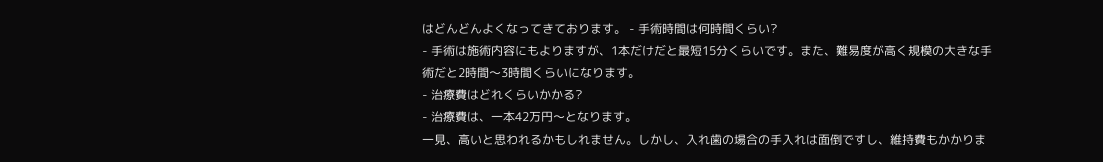はどんどんよくなってきております。 - 手術時間は何時間くらい?
- 手術は施術内容にもよりますが、1本だけだと最短15分くらいです。また、難易度が高く規模の大きな手術だと2時間〜3時間くらいになります。
- 治療費はどれくらいかかる?
- 治療費は、一本42万円〜となります。
一見、高いと思われるかもしれません。しかし、入れ歯の場合の手入れは面倒ですし、維持費もかかりま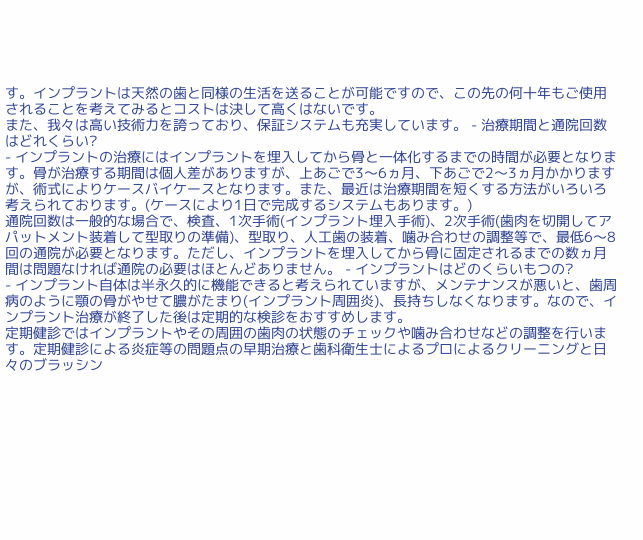す。インプラントは天然の歯と同様の生活を送ることが可能ですので、この先の何十年もご使用されることを考えてみるとコストは決して高くはないです。
また、我々は高い技術力を誇っており、保証システムも充実しています。 - 治療期間と通院回数はどれくらい?
- インプラントの治療にはインプラントを埋入してから骨と一体化するまでの時間が必要となります。骨が治療する期間は個人差がありますが、上あごで3〜6ヵ月、下あごで2〜3ヵ月かかりますが、術式によりケースバイケースとなります。また、最近は治療期間を短くする方法がいろいろ考えられております。(ケースにより1日で完成するシステムもあります。)
通院回数は一般的な場合で、検査、1次手術(インプラント埋入手術)、2次手術(歯肉を切開してアパットメント装着して型取りの準備)、型取り、人工歯の装着、噛み合わせの調整等で、最低6〜8回の通院が必要となります。ただし、インプラントを埋入してから骨に固定されるまでの数ヵ月間は問題なければ通院の必要はほとんどありません。 - インプラントはどのくらいもつの?
- インプラント自体は半永久的に機能できると考えられていますが、メンテナンスが悪いと、歯周病のように顎の骨がやせて膿がたまり(インプラント周囲炎)、長持ちしなくなります。なので、インプラント治療が終了した後は定期的な検診をおすすめします。
定期健診ではインプラントやその周囲の歯肉の状態のチェックや噛み合わせなどの調整を行います。定期健診による炎症等の問題点の早期治療と歯科衛生士によるプロによるクリーニングと日々のブラッシン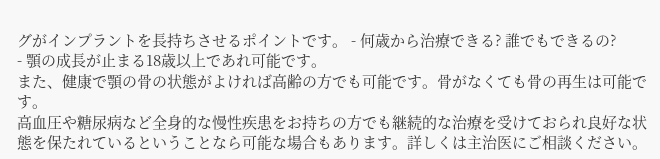グがインプラントを長持ちさせるポイントです。 - 何歳から治療できる? 誰でもできるの?
- 顎の成長が止まる18歳以上であれ可能です。
また、健康で顎の骨の状態がよければ高齢の方でも可能です。骨がなくても骨の再生は可能です。
高血圧や糖尿病など全身的な慢性疾患をお持ちの方でも継続的な治療を受けておられ良好な状態を保たれているということなら可能な場合もあります。詳しくは主治医にご相談ください。